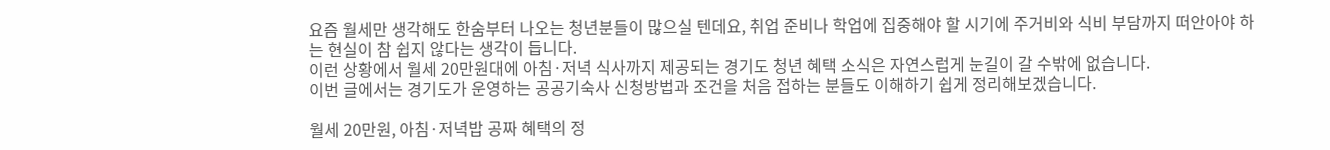요즘 월세만 생각해도 한숨부터 나오는 청년분들이 많으실 텐데요, 취업 준비나 학업에 집중해야 할 시기에 주거비와 식비 부담까지 떠안아야 하는 현실이 참 쉽지 않다는 생각이 듭니다.
이런 상황에서 월세 20만원대에 아침·저녁 식사까지 제공되는 경기도 청년 혜택 소식은 자연스럽게 눈길이 갈 수밖에 없습니다.
이번 글에서는 경기도가 운영하는 공공기숙사 신청방법과 조건을 처음 접하는 분들도 이해하기 쉽게 정리해보겠습니다.

월세 20만원, 아침·저녁밥 공짜 혜택의 정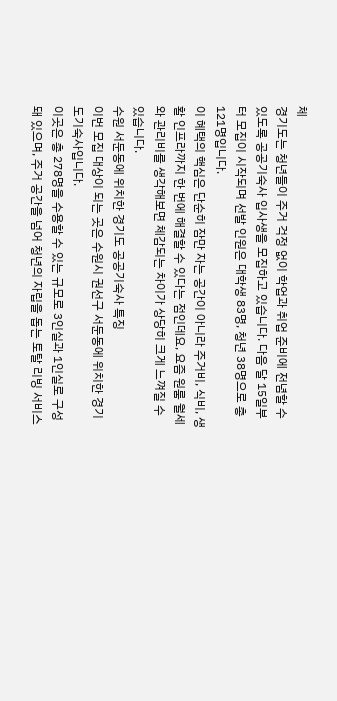체
경기도는 청년들이 주거 걱정 없이 학업과 취업 준비에 전념할 수 있도록 공공기숙사 입사생을 모집하고 있습니다. 다음 달 15일부터 모집이 시작되며 선발 인원은 대학생 83명, 청년 38명으로 총 121명입니다.
이 혜택의 핵심은 단순히 잠만 자는 공간이 아니라 주거비, 식비, 생활 인프라까지 한 번에 해결할 수 있다는 점인데요, 요즘 원룸 월세와 관리비를 생각해보면 체감되는 차이가 상당히 크게 느껴질 수 있습니다.
수원 서둔동에 위치한 경기도 공공기숙사 특징
이번 모집 대상이 되는 곳은 수원시 권선구 서둔동에 위치한 경기도기숙사입니다.
이곳은 총 278명을 수용할 수 있는 규모로 3인실과 1인실로 구성돼 있으며, 주거 공간을 넘어 청년의 자립을 돕는 토탈 리빙 서비스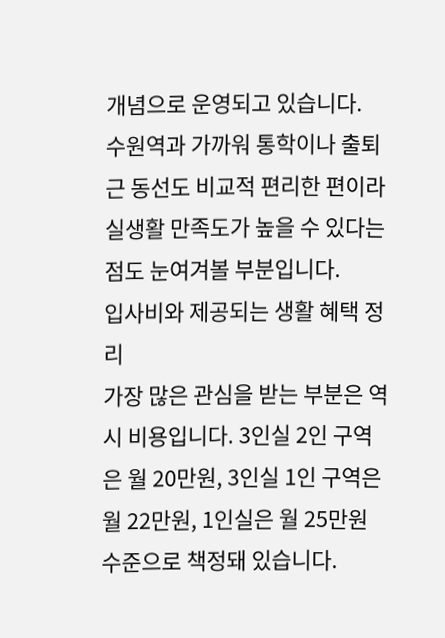개념으로 운영되고 있습니다.
수원역과 가까워 통학이나 출퇴근 동선도 비교적 편리한 편이라 실생활 만족도가 높을 수 있다는 점도 눈여겨볼 부분입니다.
입사비와 제공되는 생활 혜택 정리
가장 많은 관심을 받는 부분은 역시 비용입니다. 3인실 2인 구역은 월 20만원, 3인실 1인 구역은 월 22만원, 1인실은 월 25만원 수준으로 책정돼 있습니다.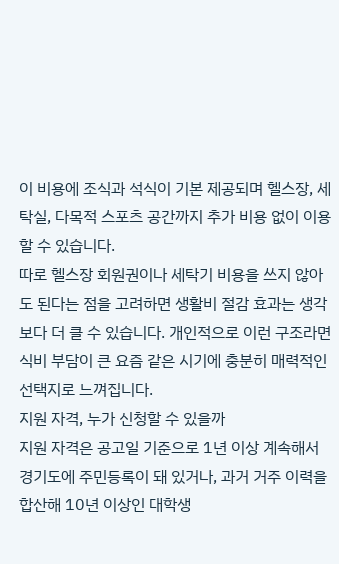이 비용에 조식과 석식이 기본 제공되며 헬스장, 세탁실, 다목적 스포츠 공간까지 추가 비용 없이 이용할 수 있습니다.
따로 헬스장 회원권이나 세탁기 비용을 쓰지 않아도 된다는 점을 고려하면 생활비 절감 효과는 생각보다 더 클 수 있습니다. 개인적으로 이런 구조라면 식비 부담이 큰 요즘 같은 시기에 충분히 매력적인 선택지로 느껴집니다.
지원 자격, 누가 신청할 수 있을까
지원 자격은 공고일 기준으로 1년 이상 계속해서 경기도에 주민등록이 돼 있거나, 과거 거주 이력을 합산해 10년 이상인 대학생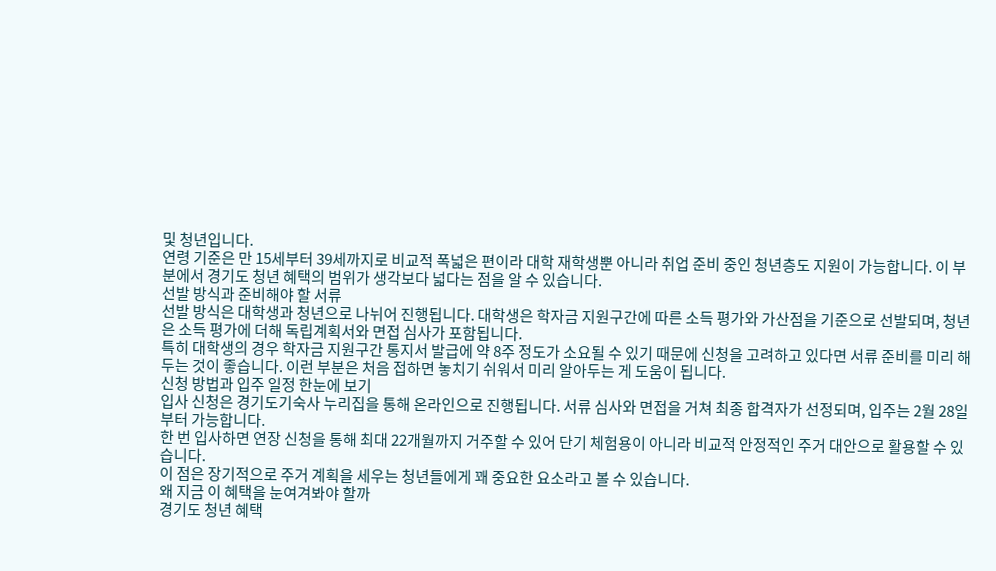및 청년입니다.
연령 기준은 만 15세부터 39세까지로 비교적 폭넓은 편이라 대학 재학생뿐 아니라 취업 준비 중인 청년층도 지원이 가능합니다. 이 부분에서 경기도 청년 혜택의 범위가 생각보다 넓다는 점을 알 수 있습니다.
선발 방식과 준비해야 할 서류
선발 방식은 대학생과 청년으로 나뉘어 진행됩니다. 대학생은 학자금 지원구간에 따른 소득 평가와 가산점을 기준으로 선발되며, 청년은 소득 평가에 더해 독립계획서와 면접 심사가 포함됩니다.
특히 대학생의 경우 학자금 지원구간 통지서 발급에 약 8주 정도가 소요될 수 있기 때문에 신청을 고려하고 있다면 서류 준비를 미리 해두는 것이 좋습니다. 이런 부분은 처음 접하면 놓치기 쉬워서 미리 알아두는 게 도움이 됩니다.
신청 방법과 입주 일정 한눈에 보기
입사 신청은 경기도기숙사 누리집을 통해 온라인으로 진행됩니다. 서류 심사와 면접을 거쳐 최종 합격자가 선정되며, 입주는 2월 28일부터 가능합니다.
한 번 입사하면 연장 신청을 통해 최대 22개월까지 거주할 수 있어 단기 체험용이 아니라 비교적 안정적인 주거 대안으로 활용할 수 있습니다.
이 점은 장기적으로 주거 계획을 세우는 청년들에게 꽤 중요한 요소라고 볼 수 있습니다.
왜 지금 이 혜택을 눈여겨봐야 할까
경기도 청년 혜택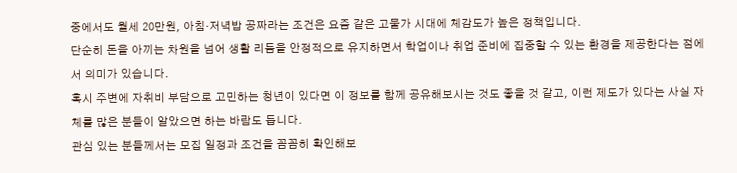중에서도 월세 20만원, 아침·저녁밥 공짜라는 조건은 요즘 같은 고물가 시대에 체감도가 높은 정책입니다.
단순히 돈을 아끼는 차원을 넘어 생활 리듬을 안정적으로 유지하면서 학업이나 취업 준비에 집중할 수 있는 환경을 제공한다는 점에서 의미가 있습니다.
혹시 주변에 자취비 부담으로 고민하는 청년이 있다면 이 정보를 함께 공유해보시는 것도 좋을 것 같고, 이런 제도가 있다는 사실 자체를 많은 분들이 알았으면 하는 바람도 듭니다.
관심 있는 분들께서는 모집 일정과 조건을 꼼꼼히 확인해보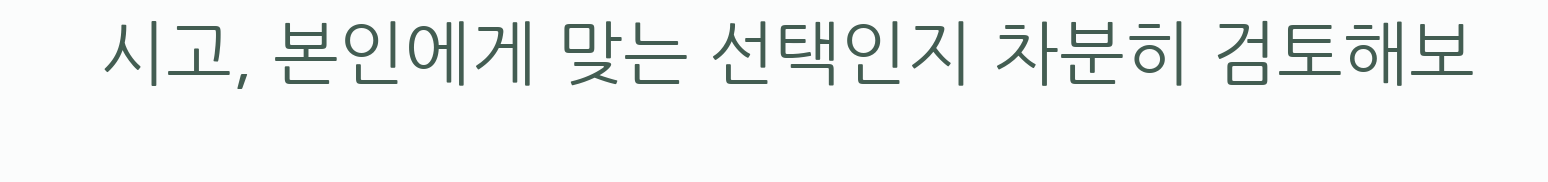시고, 본인에게 맞는 선택인지 차분히 검토해보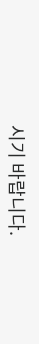시기 바랍니다.